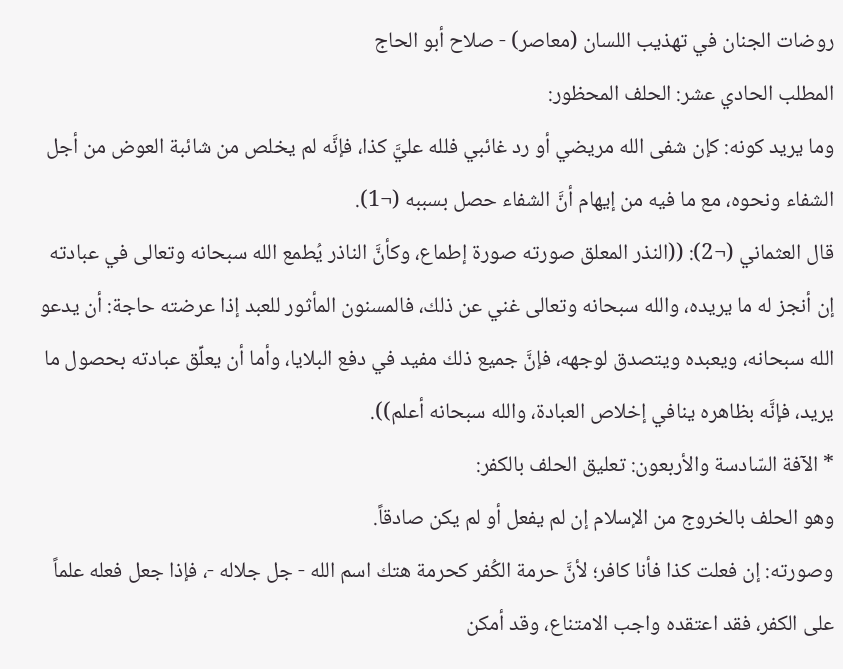روضات الجنان في تهذيب اللسان (معاصر) - صلاح أبو الحاج
المطلب الحادي عشر: الحلف المحظور:
وما يريد كونه: كإن شفى الله مريضي أو رد غائبي فلله عليَّ كذا، فإنَّه لم يخلص من شائبة العوض من أجل الشفاء ونحوه، مع ما فيه من إيهام أنَّ الشفاء حصل بسببه (¬1).
قال العثماني (¬2): ((النذر المعلق صورته صورة إطماع، وكأنَّ الناذر يُطمع الله سبحانه وتعالى في عبادته إن أنجز له ما يريده، والله سبحانه وتعالى غني عن ذلك، فالمسنون المأثور للعبد إذا عرضته حاجة: أن يدعو الله سبحانه، ويعبده ويتصدق لوجهه، فإنَّ جميع ذلك مفيد في دفع البلايا، وأما أن يعلِّق عبادته بحصول ما يريد، فإنَّه بظاهره ينافي إخلاص العبادة، والله سبحانه أعلم)).
* الآفة السّادسة والأربعون: تعليق الحلف بالكفر:
وهو الحلف بالخروج من الإسلام إن لم يفعل أو لم يكن صادقاً.
وصورته: إن فعلت كذا فأنا كافر؛ لأنَّ حرمة الكُفر كحرمة هتك اسم الله - جل جلاله -، فإذا جعل فعله علماً على الكفر، فقد اعتقده واجب الامتناع، وقد أمكن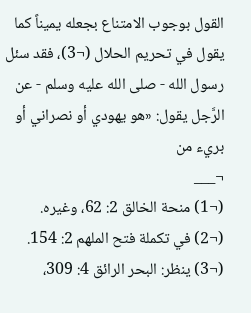القول بوجوب الامتناع بجعله يميناً كما يقول في تحريم الحلال (¬3)، فقد سئل رسول الله - صلى الله عليه وسلم - عن الرَّجل يقول: «هو يهودي أو نصراني أو بريء من
¬___
(¬1) منحة الخالق 2: 62، وغيره.
(¬2) في تكملة فتح الملهم 2: 154.
(¬3) ينظر: البحر الرائق 4: 309،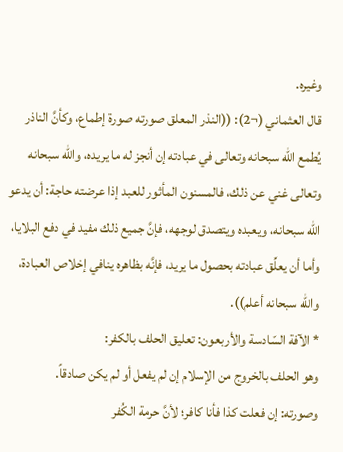وغيره.
قال العثماني (¬2): ((النذر المعلق صورته صورة إطماع، وكأنَّ الناذر يُطمع الله سبحانه وتعالى في عبادته إن أنجز له ما يريده، والله سبحانه وتعالى غني عن ذلك، فالمسنون المأثور للعبد إذا عرضته حاجة: أن يدعو الله سبحانه، ويعبده ويتصدق لوجهه، فإنَّ جميع ذلك مفيد في دفع البلايا، وأما أن يعلِّق عبادته بحصول ما يريد، فإنَّه بظاهره ينافي إخلاص العبادة، والله سبحانه أعلم)).
* الآفة السّادسة والأربعون: تعليق الحلف بالكفر:
وهو الحلف بالخروج من الإسلام إن لم يفعل أو لم يكن صادقاً.
وصورته: إن فعلت كذا فأنا كافر؛ لأنَّ حرمة الكُفر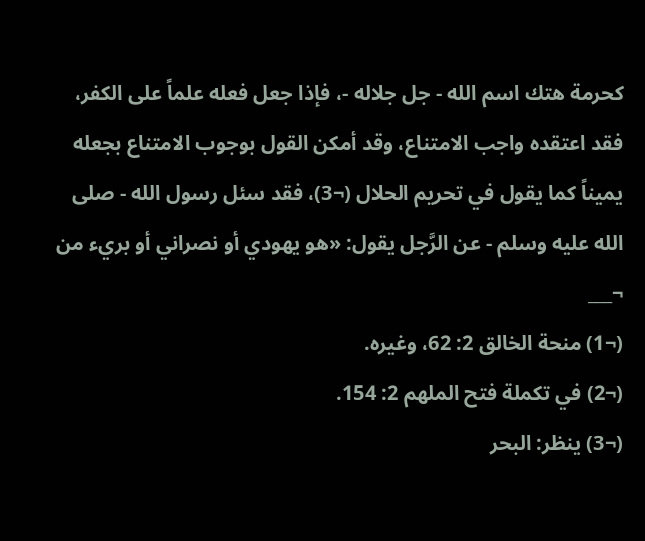كحرمة هتك اسم الله - جل جلاله -، فإذا جعل فعله علماً على الكفر، فقد اعتقده واجب الامتناع، وقد أمكن القول بوجوب الامتناع بجعله يميناً كما يقول في تحريم الحلال (¬3)، فقد سئل رسول الله - صلى الله عليه وسلم - عن الرَّجل يقول: «هو يهودي أو نصراني أو بريء من
¬___
(¬1) منحة الخالق 2: 62، وغيره.
(¬2) في تكملة فتح الملهم 2: 154.
(¬3) ينظر: البحر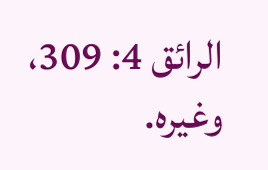الرائق 4: 309، وغيره.